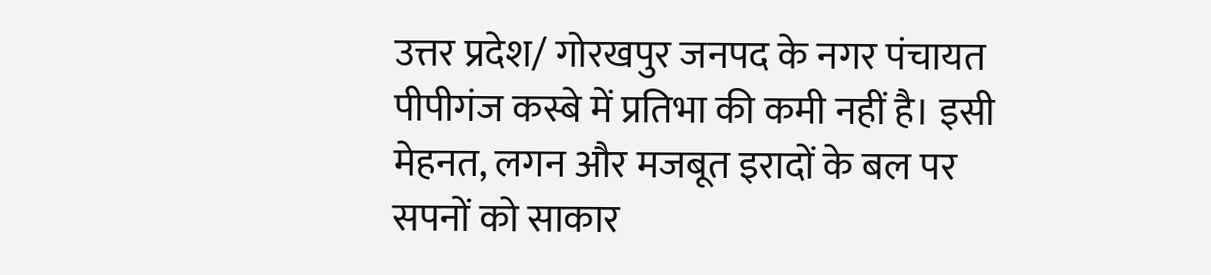उत्तर प्रदेश/ गोरखपुर जनपद के नगर पंचायत पीपीगंज कस्बे में प्रतिभा की कमी नहीं है। इसी मेहनत, लगन और मजबूत इरादों के बल पर सपनों को साकार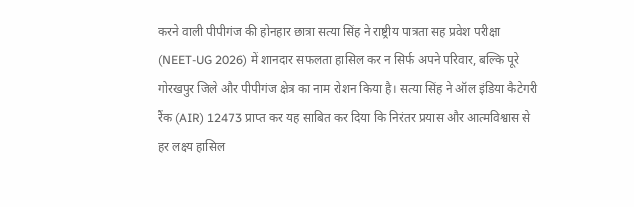करने वाली पीपीगंज की होनहार छात्रा सत्या सिंह ने राष्ट्रीय पात्रता सह प्रवेश परीक्षा (NEET-UG 2026) में शानदार सफलता हासिल कर न सिर्फ अपने परिवार, बल्कि पूरे गोरखपुर जिले और पीपीगंज क्षेत्र का नाम रोशन किया है। सत्या सिंह ने ऑल इंडिया कैटेगरी रैंक (AIR) 12473 प्राप्त कर यह साबित कर दिया कि निरंतर प्रयास और आत्मविश्वास से हर लक्ष्य हासिल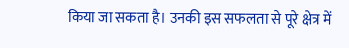किया जा सकता है। उनकी इस सफलता से पूरे क्षेत्र में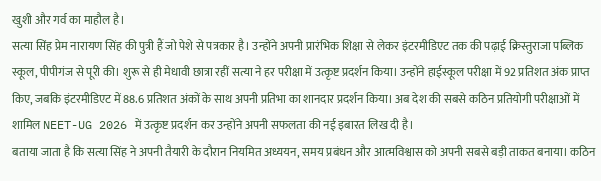खुशी और गर्व का माहौल है।
सत्या सिंह प्रेम नारायण सिंह की पुत्री हैं जो पेशे से पत्रकार है। उन्होंने अपनी प्रारंभिक शिक्षा से लेकर इंटरमीडिएट तक की पढ़ाई क्रिस्तुराजा पब्लिक स्कूल, पीपीगंज से पूरी की। शुरू से ही मेधावी छात्रा रहीं सत्या ने हर परीक्षा में उत्कृष्ट प्रदर्शन किया। उन्होंने हाईस्कूल परीक्षा में 92 प्रतिशत अंक प्राप्त किए, जबकि इंटरमीडिएट में 88.6 प्रतिशत अंकों के साथ अपनी प्रतिभा का शानदार प्रदर्शन किया। अब देश की सबसे कठिन प्रतियोगी परीक्षाओं में शामिल NEET-UG 2026 में उत्कृष्ट प्रदर्शन कर उन्होंने अपनी सफलता की नई इबारत लिख दी है।
बताया जाता है कि सत्या सिंह ने अपनी तैयारी के दौरान नियमित अध्ययन, समय प्रबंधन और आत्मविश्वास को अपनी सबसे बड़ी ताकत बनाया। कठिन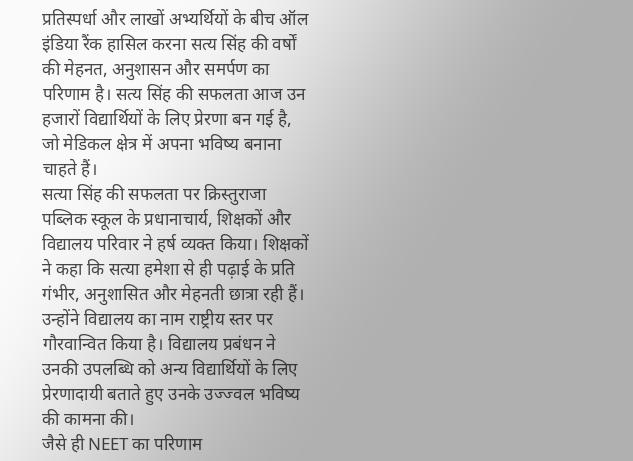प्रतिस्पर्धा और लाखों अभ्यर्थियों के बीच ऑल इंडिया रैंक हासिल करना सत्य सिंह की वर्षों की मेहनत, अनुशासन और समर्पण का परिणाम है। सत्य सिंह की सफलता आज उन हजारों विद्यार्थियों के लिए प्रेरणा बन गई है, जो मेडिकल क्षेत्र में अपना भविष्य बनाना चाहते हैं।
सत्या सिंह की सफलता पर क्रिस्तुराजा पब्लिक स्कूल के प्रधानाचार्य, शिक्षकों और विद्यालय परिवार ने हर्ष व्यक्त किया। शिक्षकों ने कहा कि सत्या हमेशा से ही पढ़ाई के प्रति गंभीर, अनुशासित और मेहनती छात्रा रही हैं। उन्होंने विद्यालय का नाम राष्ट्रीय स्तर पर गौरवान्वित किया है। विद्यालय प्रबंधन ने उनकी उपलब्धि को अन्य विद्यार्थियों के लिए प्रेरणादायी बताते हुए उनके उज्ज्वल भविष्य की कामना की।
जैसे ही NEET का परिणाम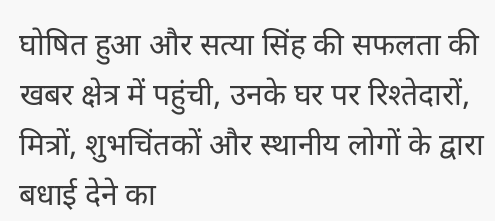घोषित हुआ और सत्या सिंह की सफलता की खबर क्षेत्र में पहुंची, उनके घर पर रिश्तेदारों, मित्रों, शुभचिंतकों और स्थानीय लोगों के द्वारा बधाई देने का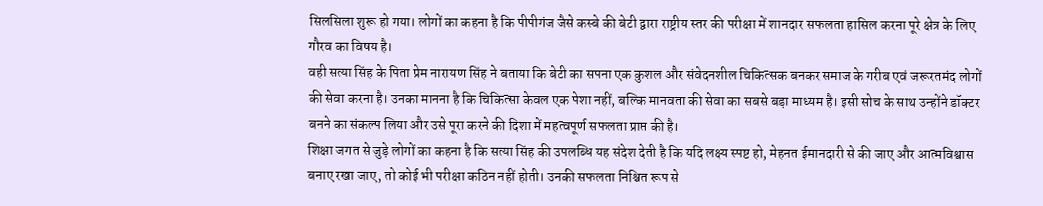सिलसिला शुरू हो गया। लोगों का कहना है कि पीपीगंज जैसे कस्बे की बेटी द्वारा राष्ट्रीय स्तर की परीक्षा में शानदार सफलता हासिल करना पूरे क्षेत्र के लिए गौरव का विषय है।
वही सत्या सिंह के पिता प्रेम नारायण सिंह ने बताया कि बेटी का सपना एक कुशल और संवेदनशील चिकित्सक बनकर समाज के गरीब एवं जरूरतमंद लोगों की सेवा करना है। उनका मानना है कि चिकित्सा केवल एक पेशा नहीं, बल्कि मानवता की सेवा का सबसे बड़ा माध्यम है। इसी सोच के साथ उन्होंने डॉक्टर बनने का संकल्प लिया और उसे पूरा करने की दिशा में महत्वपूर्ण सफलता प्राप्त की है।
शिक्षा जगत से जुड़े लोगों का कहना है कि सत्या सिंह की उपलब्धि यह संदेश देती है कि यदि लक्ष्य स्पष्ट हो, मेहनत ईमानदारी से की जाए और आत्मविश्वास बनाए रखा जाए, तो कोई भी परीक्षा कठिन नहीं होती। उनकी सफलता निश्चित रूप से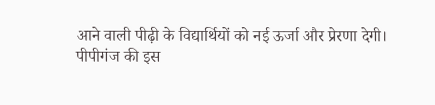आने वाली पीढ़ी के विद्यार्थियों को नई ऊर्जा और प्रेरणा देगी।
पीपीगंज की इस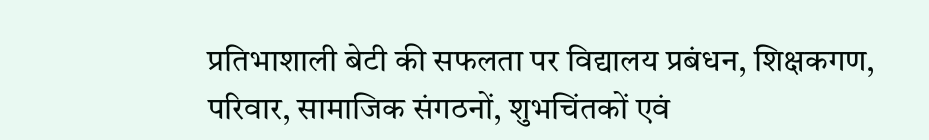प्रतिभाशाली बेटी की सफलता पर विद्यालय प्रबंधन, शिक्षकगण, परिवार, सामाजिक संगठनों, शुभचिंतकों एवं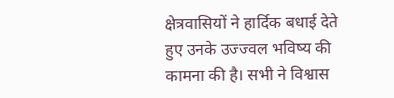क्षेत्रवासियों ने हार्दिक बधाई देते हुए उनके उज्ज्वल भविष्य की कामना की है। सभी ने विश्वास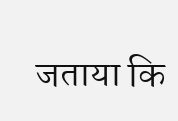जताया कि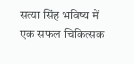सत्या सिंह भविष्य में एक सफल चिकित्सक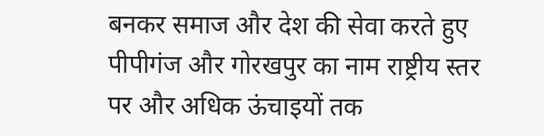बनकर समाज और देश की सेवा करते हुए पीपीगंज और गोरखपुर का नाम राष्ट्रीय स्तर पर और अधिक ऊंचाइयों तक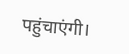पहुंचाएंगी।